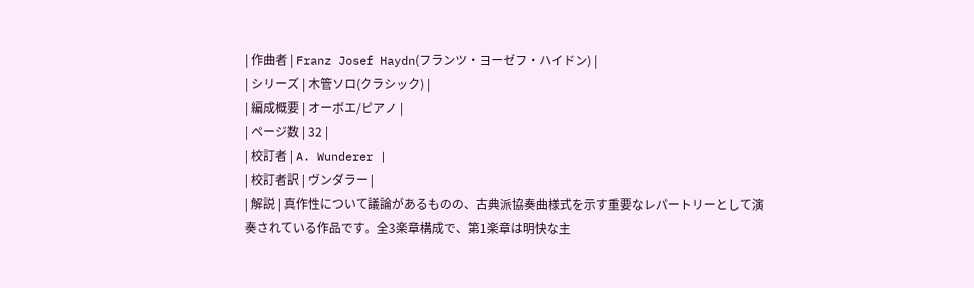| 作曲者 | Franz Josef Haydn(フランツ・ヨーゼフ・ハイドン) |
| シリーズ | 木管ソロ(クラシック) |
| 編成概要 | オーボエ/ピアノ |
| ページ数 | 32 |
| 校訂者 | A. Wunderer |
| 校訂者訳 | ヴンダラー |
| 解説 | 真作性について議論があるものの、古典派協奏曲様式を示す重要なレパートリーとして演奏されている作品です。全3楽章構成で、第1楽章は明快な主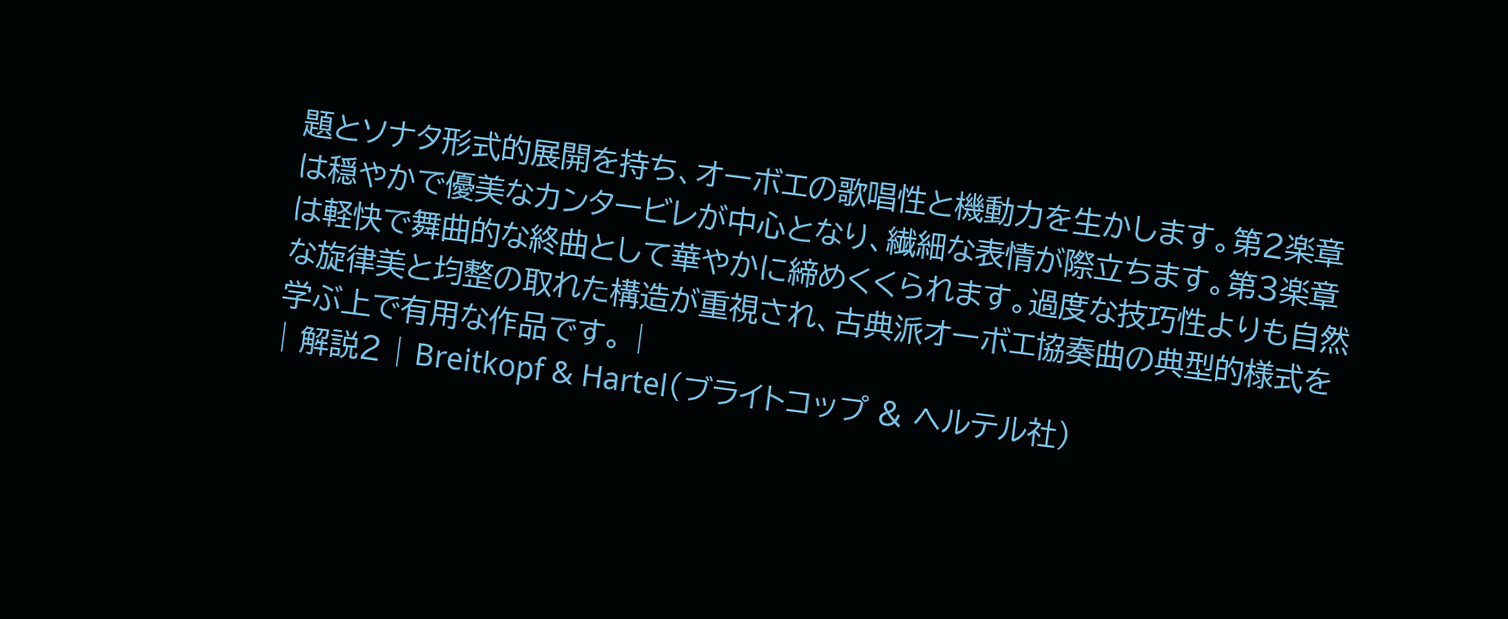題とソナタ形式的展開を持ち、オーボエの歌唱性と機動力を生かします。第2楽章は穏やかで優美なカンタービレが中心となり、繊細な表情が際立ちます。第3楽章は軽快で舞曲的な終曲として華やかに締めくくられます。過度な技巧性よりも自然な旋律美と均整の取れた構造が重視され、古典派オーボエ協奏曲の典型的様式を学ぶ上で有用な作品です。 |
| 解説2 | Breitkopf & Hartel(ブライトコップ & ヘルテル社)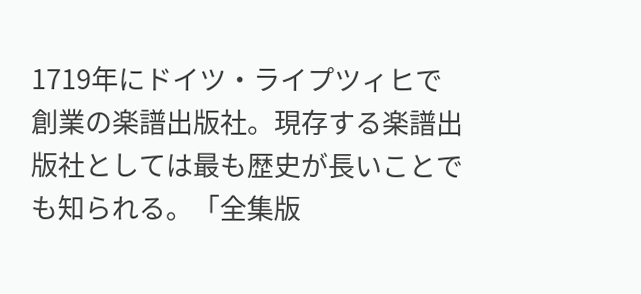1719年にドイツ・ライプツィヒで創業の楽譜出版社。現存する楽譜出版社としては最も歴史が長いことでも知られる。「全集版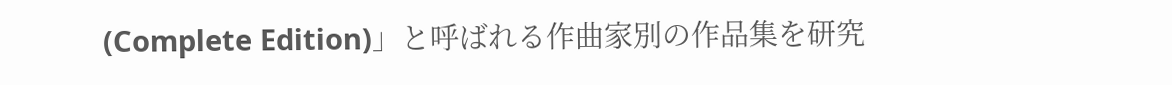(Complete Edition)」と呼ばれる作曲家別の作品集を研究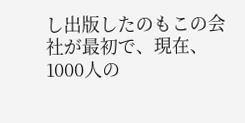し出版したのもこの会社が最初で、現在、1000人の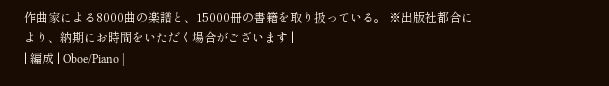作曲家による8000曲の楽譜と、15000冊の書籍を取り扱っている。 ※出版社都合により、納期にお時間をいただく場合がございます |
| 編成 | Oboe/Piano |